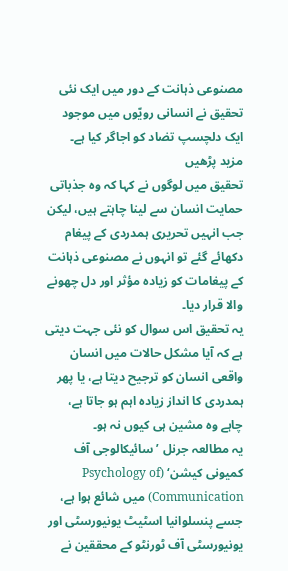مصنوعی ذہانت کے دور میں ایک نئی تحقیق نے انسانی رویّوں میں موجود ایک دلچسپ تضاد کو اجاگر کیا ہے۔
مزید پڑھیں
تحقیق میں لوگوں نے کہا کہ وہ جذباتی حمایت انسان سے لینا چاہتے ہیں، لیکن جب انہیں تحریری ہمدردی کے پیغام دکھائے گئے تو انہوں نے مصنوعی ذہانت کے پیغامات کو زیادہ مؤثر اور دل چھونے والا قرار دیا۔
یہ تحقیق اس سوال کو نئی جہت دیتی ہے کہ آیا مشکل حالات میں انسان واقعی انسان کو ترجیح دیتا ہے، یا پھر ہمدردی کا انداز زیادہ اہم ہو جاتا ہے، چاہے وہ مشین ہی کیوں نہ ہو۔
یہ مطالعہ جرنل ’سائیکالوجی آف کمیونی کیشن‘ (Psychology of Communication) میں شائع ہوا ہے، جسے پنسلوانیا اسٹیٹ یونیورسٹی اور یونیورسٹی آف ٹورنٹو کے محققین نے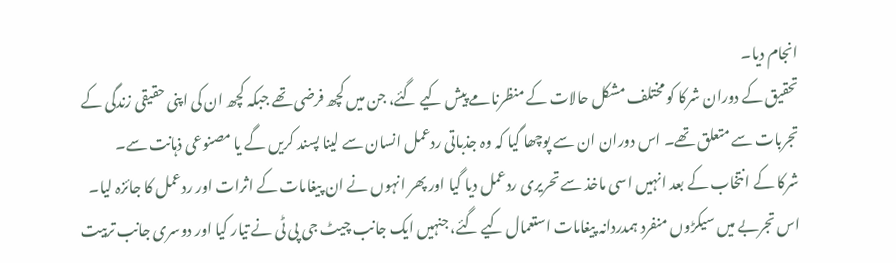انجام دیا۔
تحقیق کے دوران شرکا کو مختلف مشکل حالات کے منظرنامے پیش کیے گئے، جن میں کچھ فرضی تھے جبکہ کچھ ان کی اپنی حقیقی زندگی کے تجربات سے متعلق تھے۔ اس دوران ان سے پوچھا گیا کہ وہ جذباتی ردعمل انسان سے لینا پسند کریں گے یا مصنوعی ذہانت سے۔
شرکا کے انتخاب کے بعد انہیں اسی ماخذ سے تحریری ردعمل دیا گیا اور پھر انہوں نے ان پیغامات کے اثرات اور ردعمل کا جائزہ لیا۔
اس تجربے میں سیکڑوں منفرد ہمدردانہ پیغامات استعمال کیے گئے، جنہیں ایک جانب چیٹ جی پی ٹی نے تیار کیا اور دوسری جانب تربیت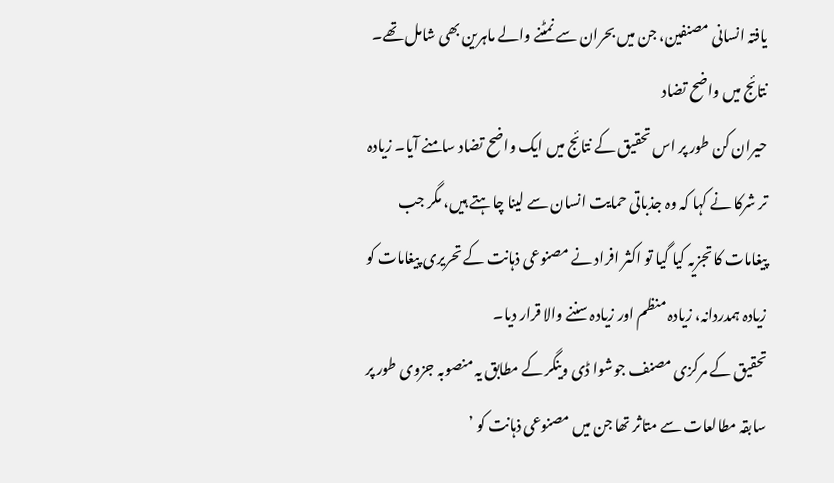یافتہ انسانی مصنفین، جن میں بحران سے نمٹنے والے ماہرین بھی شامل تھے۔
نتائج میں واضح تضاد
حیران کن طور پر اس تحقیق کے نتائج میں ایک واضح تضاد سامنے آیا۔ زیادہ تر شرکا نے کہا کہ وہ جذباتی حمایت انسان سے لینا چاہتے ہیں، مگر جب پیغامات کا تجزیہ کیا گیا تو اکثر افراد نے مصنوعی ذہانت کے تحریری پیغامات کو زیادہ ہمدردانہ، زیادہ منظم اور زیادہ سننے والا قرار دیا۔
تحقیق کے مرکزی مصنف جوشوا ڈی وینگر کے مطابق یہ منصوبہ جزوی طور پر سابقہ مطالعات سے متاثر تھا جن میں مصنوعی ذہانت کو ’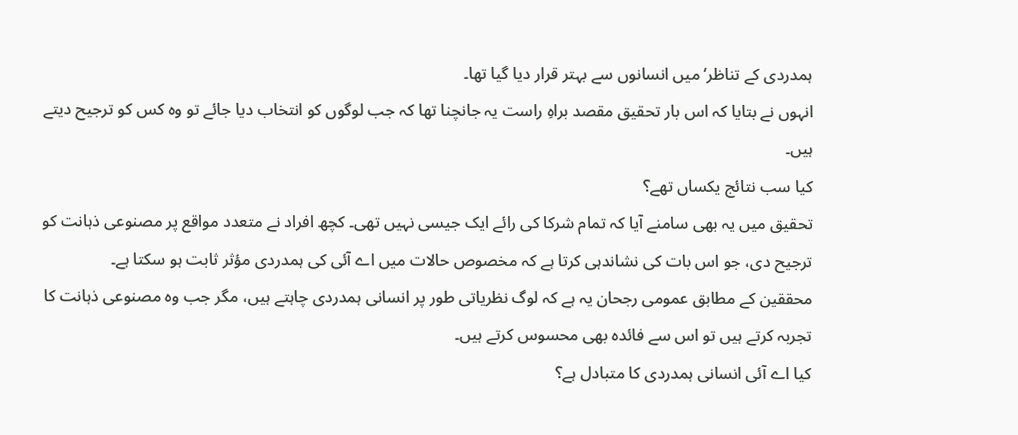ہمدردی کے تناظر‘میں انسانوں سے بہتر قرار دیا گیا تھا۔
انہوں نے بتایا کہ اس بار تحقیق مقصد براہِ راست یہ جانچنا تھا کہ جب لوگوں کو انتخاب دیا جائے تو وہ کس کو ترجیح دیتے ہیں۔
کیا سب نتائج یکساں تھے؟
تحقیق میں یہ بھی سامنے آیا کہ تمام شرکا کی رائے ایک جیسی نہیں تھی۔ کچھ افراد نے متعدد مواقع پر مصنوعی ذہانت کو ترجیح دی، جو اس بات کی نشاندہی کرتا ہے کہ مخصوص حالات میں اے آئی کی ہمدردی مؤثر ثابت ہو سکتا ہے۔
محققین کے مطابق عمومی رجحان یہ ہے کہ لوگ نظریاتی طور پر انسانی ہمدردی چاہتے ہیں، مگر جب وہ مصنوعی ذہانت کا تجربہ کرتے ہیں تو اس سے فائدہ بھی محسوس کرتے ہیں۔
کیا اے آئی انسانی ہمدردی کا متبادل ہے؟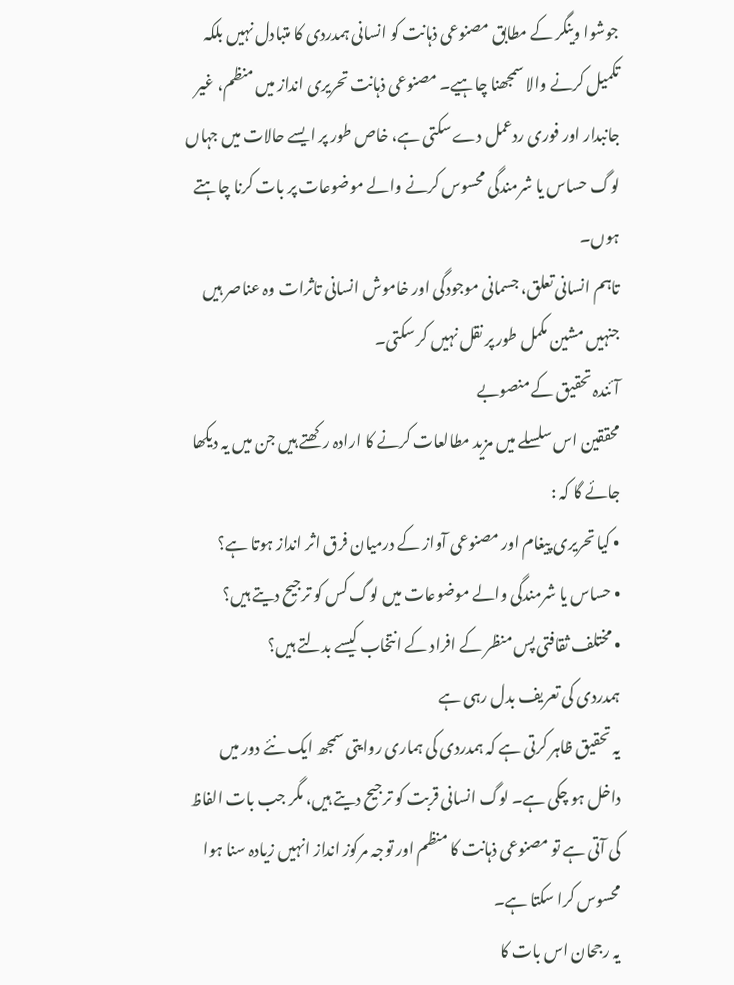جوشوا وینگر کے مطابق مصنوعی ذہانت کو انسانی ہمدردی کا متبادل نہیں بلکہ تکمیل کرنے والا سمجھنا چاہیے۔ مصنوعی ذہانت تحریری انداز میں منظم، غیر جانبدار اور فوری ردعمل دے سکتی ہے، خاص طور پر ایسے حالات میں جہاں لوگ حساس یا شرمندگی محسوس کرنے والے موضوعات پر بات کرنا چاہتے ہوں۔
تاہم انسانی تعلق، جسمانی موجودگی اور خاموش انسانی تاثرات وہ عناصر ہیں جنہیں مشین مکمل طور پر نقل نہیں کر سکتی۔
آئندہ تحقیق کے منصوبے
محققین اس سلسلے میں مزید مطالعات کرنے کا ارادہ رکھتے ہیں جن میں یہ دیکھا جائے گا کہ :
• کیا تحریری پیغام اور مصنوعی آواز کے درمیان فرق اثر انداز ہوتا ہے؟
• حساس یا شرمندگی والے موضوعات میں لوگ کس کو ترجیح دیتے ہیں؟
• مختلف ثقافتی پس منظر کے افراد کے انتخاب کیسے بدلتے ہیں؟
ہمدردی کی تعریف بدل رہی ہے
یہ تحقیق ظاہر کرتی ہے کہ ہمدردی کی ہماری روایتی سمجھ ایک نئے دور میں داخل ہو چکی ہے۔ لوگ انسانی قربت کو ترجیح دیتے ہیں، مگر جب بات الفاظ کی آتی ہے تو مصنوعی ذہانت کا منظم اور توجہ مرکوز انداز انہیں زیادہ سنا ہوا محسوس کرا سکتا ہے۔
یہ رجحان اس بات کا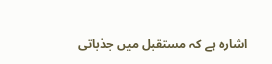اشارہ ہے کہ مستقبل میں جذباتی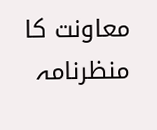معاونت کا منظرنامہ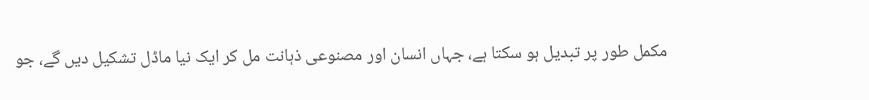مکمل طور پر تبدیل ہو سکتا ہے، جہاں انسان اور مصنوعی ذہانت مل کر ایک نیا ماڈل تشکیل دیں گے، جو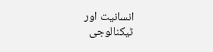انسانیت اور ٹیکنالوجی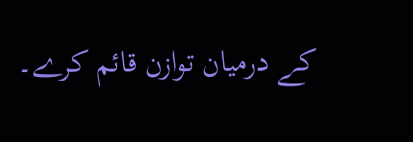کے درمیان توازن قائم کرے۔